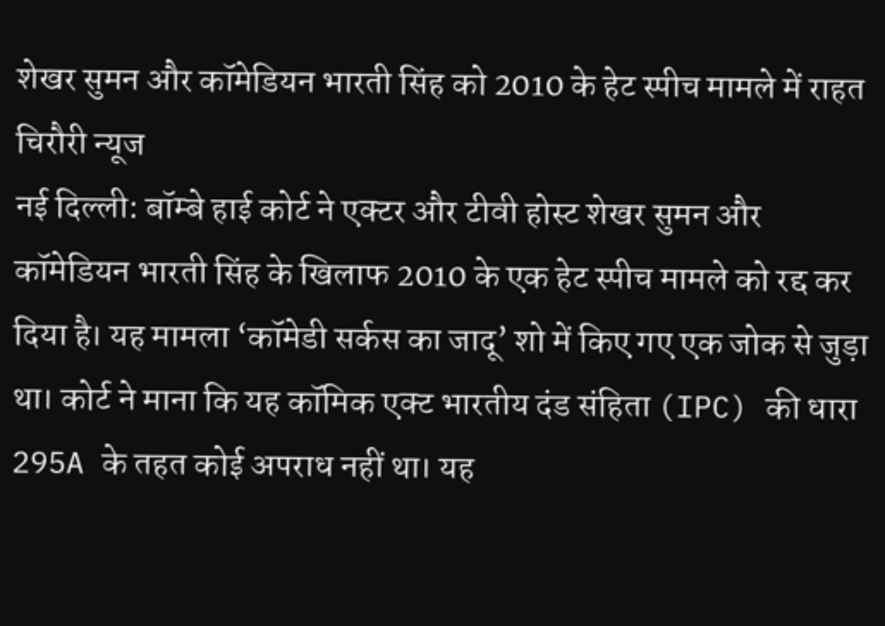शेखर सुमन और कॉमेडियन भारती सिंह को 2010 के हेट स्पीच मामले में राहत
चिरौरी न्यूज
नई दिल्ली: बॉम्बे हाई कोर्ट ने एक्टर और टीवी होस्ट शेखर सुमन और कॉमेडियन भारती सिंह के खिलाफ 2010 के एक हेट स्पीच मामले को रद्द कर दिया है। यह मामला ‘कॉमेडी सर्कस का जादू’ शो में किए गए एक जोक से जुड़ा था। कोर्ट ने माना कि यह कॉमिक एक्ट भारतीय दंड संहिता (IPC) की धारा 295A के तहत कोई अपराध नहीं था। यह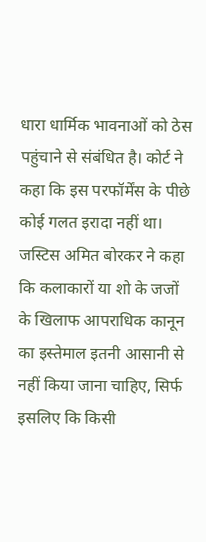धारा धार्मिक भावनाओं को ठेस पहुंचाने से संबंधित है। कोर्ट ने कहा कि इस परफॉर्मेंस के पीछे कोई गलत इरादा नहीं था।
जस्टिस अमित बोरकर ने कहा कि कलाकारों या शो के जजों के खिलाफ आपराधिक कानून का इस्तेमाल इतनी आसानी से नहीं किया जाना चाहिए, सिर्फ इसलिए कि किसी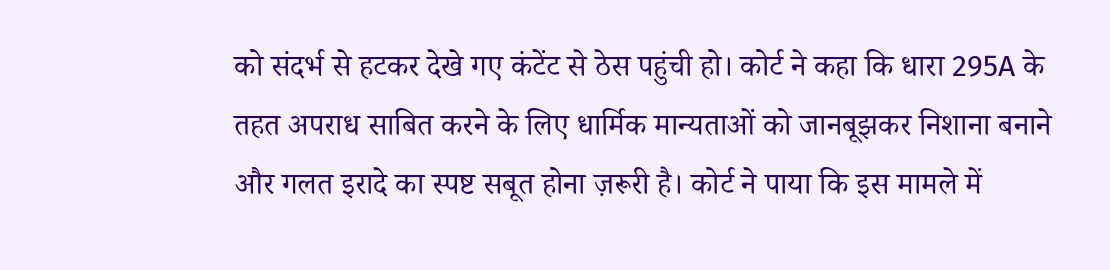को संदर्भ से हटकर देखे गए कंटेंट से ठेस पहुंची हो। कोर्ट ने कहा कि धारा 295A के तहत अपराध साबित करने के लिए धार्मिक मान्यताओं को जानबूझकर निशाना बनाने और गलत इरादे का स्पष्ट सबूत होना ज़रूरी है। कोर्ट ने पाया कि इस मामले में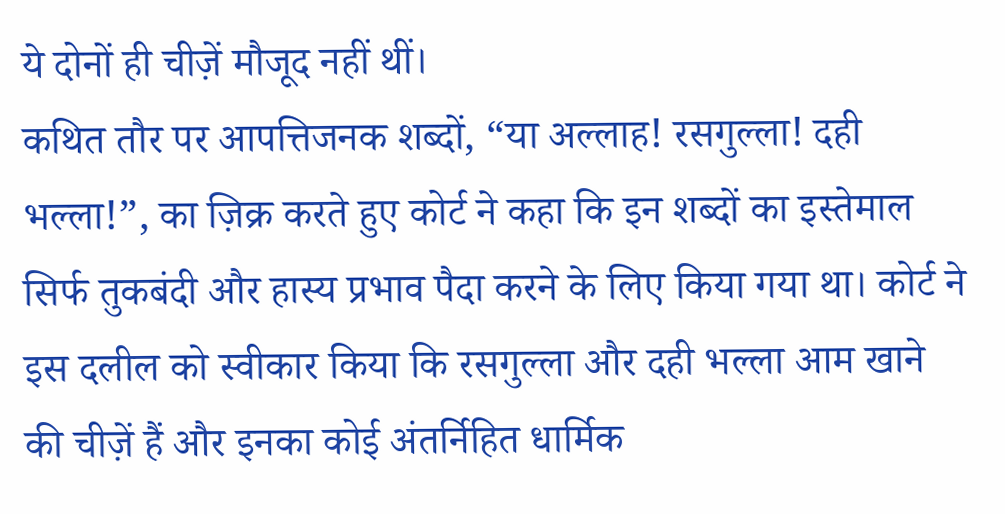ये दोनों ही चीज़ें मौजूद नहीं थीं।
कथित तौर पर आपत्तिजनक शब्दों, “या अल्लाह! रसगुल्ला! दही भल्ला!”, का ज़िक्र करते हुए कोर्ट ने कहा कि इन शब्दों का इस्तेमाल सिर्फ तुकबंदी और हास्य प्रभाव पैदा करने के लिए किया गया था। कोर्ट ने इस दलील को स्वीकार किया कि रसगुल्ला और दही भल्ला आम खाने की चीज़ें हैं और इनका कोई अंतर्निहित धार्मिक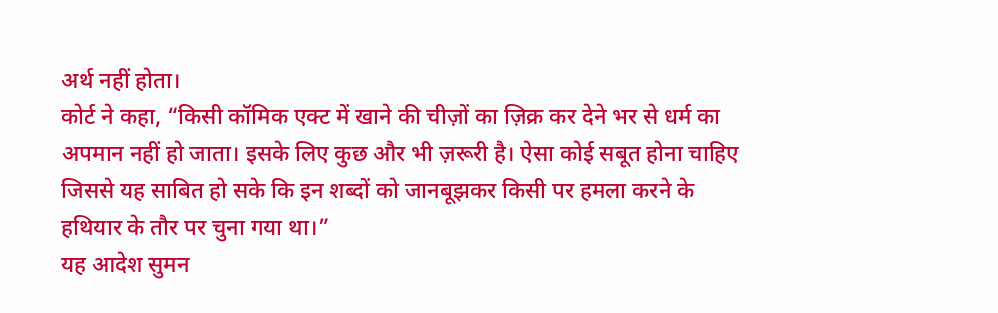अर्थ नहीं होता।
कोर्ट ने कहा, “किसी कॉमिक एक्ट में खाने की चीज़ों का ज़िक्र कर देने भर से धर्म का अपमान नहीं हो जाता। इसके लिए कुछ और भी ज़रूरी है। ऐसा कोई सबूत होना चाहिए जिससे यह साबित हो सके कि इन शब्दों को जानबूझकर किसी पर हमला करने के हथियार के तौर पर चुना गया था।”
यह आदेश सुमन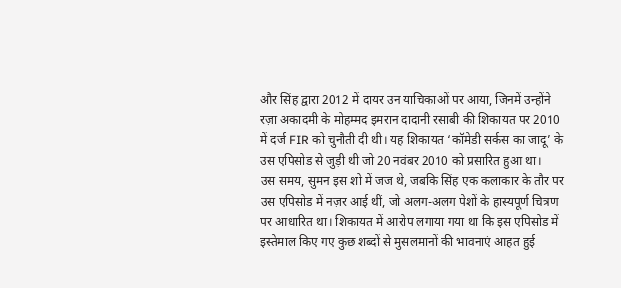और सिंह द्वारा 2012 में दायर उन याचिकाओं पर आया, जिनमें उन्होंने रज़ा अकादमी के मोहम्मद इमरान दादानी रसाबी की शिकायत पर 2010 में दर्ज FIR को चुनौती दी थी। यह शिकायत ‘कॉमेडी सर्कस का जादू’ के उस एपिसोड से जुड़ी थी जो 20 नवंबर 2010 को प्रसारित हुआ था।
उस समय, सुमन इस शो में जज थे, जबकि सिंह एक कलाकार के तौर पर उस एपिसोड में नज़र आई थीं, जो अलग-अलग पेशों के हास्यपूर्ण चित्रण पर आधारित था। शिकायत में आरोप लगाया गया था कि इस एपिसोड में इस्तेमाल किए गए कुछ शब्दों से मुसलमानों की भावनाएं आहत हुई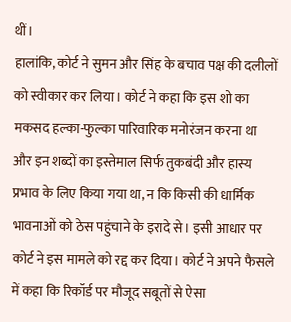थीं।
हालांकि, कोर्ट ने सुमन और सिंह के बचाव पक्ष की दलीलों को स्वीकार कर लिया। कोर्ट ने कहा कि इस शो का मकसद हल्का-फुल्का पारिवारिक मनोरंजन करना था और इन शब्दों का इस्तेमाल सिर्फ तुकबंदी और हास्य प्रभाव के लिए किया गया था, न कि किसी की धार्मिक भावनाओं को ठेस पहुंचाने के इरादे से। इसी आधार पर कोर्ट ने इस मामले को रद्द कर दिया। कोर्ट ने अपने फैसले में कहा कि रिकॉर्ड पर मौजूद सबूतों से ऐसा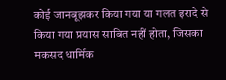कोई जानबूझकर किया गया या गलत इरादे से किया गया प्रयास साबित नहीं होता, जिसका मकसद धार्मिक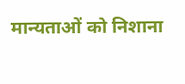मान्यताओं को निशाना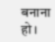बनाना हो।